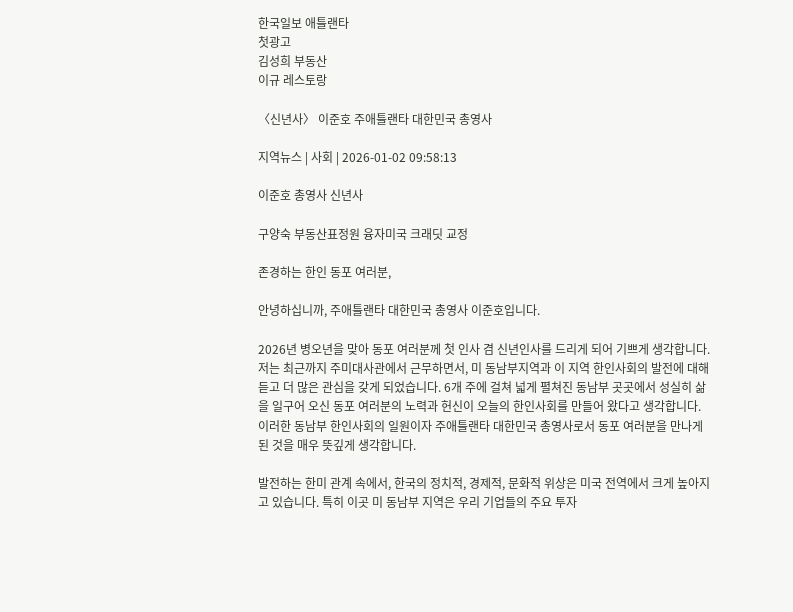한국일보 애틀랜타
첫광고
김성희 부동산
이규 레스토랑

〈신년사〉 이준호 주애틀랜타 대한민국 총영사

지역뉴스 | 사회 | 2026-01-02 09:58:13

이준호 총영사 신년사

구양숙 부동산표정원 융자미국 크래딧 교정

존경하는 한인 동포 여러분,

안녕하십니까, 주애틀랜타 대한민국 총영사 이준호입니다.

2026년 병오년을 맞아 동포 여러분께 첫 인사 겸 신년인사를 드리게 되어 기쁘게 생각합니다. 저는 최근까지 주미대사관에서 근무하면서, 미 동남부지역과 이 지역 한인사회의 발전에 대해 듣고 더 많은 관심을 갖게 되었습니다. 6개 주에 걸쳐 넓게 펼쳐진 동남부 곳곳에서 성실히 삶을 일구어 오신 동포 여러분의 노력과 헌신이 오늘의 한인사회를 만들어 왔다고 생각합니다. 이러한 동남부 한인사회의 일원이자 주애틀랜타 대한민국 총영사로서 동포 여러분을 만나게 된 것을 매우 뜻깊게 생각합니다.

발전하는 한미 관계 속에서, 한국의 정치적, 경제적, 문화적 위상은 미국 전역에서 크게 높아지고 있습니다. 특히 이곳 미 동남부 지역은 우리 기업들의 주요 투자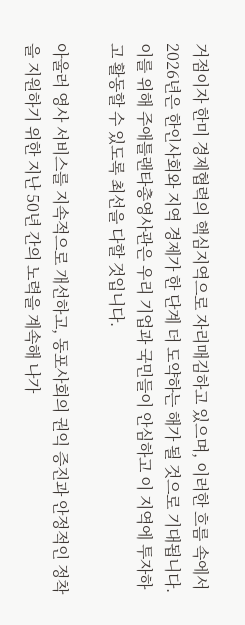거점이자 한미 경제협력의 핵심지역으로 자리매김하고 있으며, 이러한 흐름 속에서 2026년은 한인사회와 지역 경제가 한 단계 더 도약하는 해가 될 것으로 기대됩니다. 이를 위해 주애틀랜타총영사관은 우리 기업과 국민들이 안심하고 이 지역에 투자하고 활동할 수 있도록 최선을 다할 것입니다.

아울러 영사 서비스를 지속적으로 개선하고, 동포사회의 권익 증진과 안정적인 정착을 지원하기 위한 지난 50년 간의 노력을 계속해 나가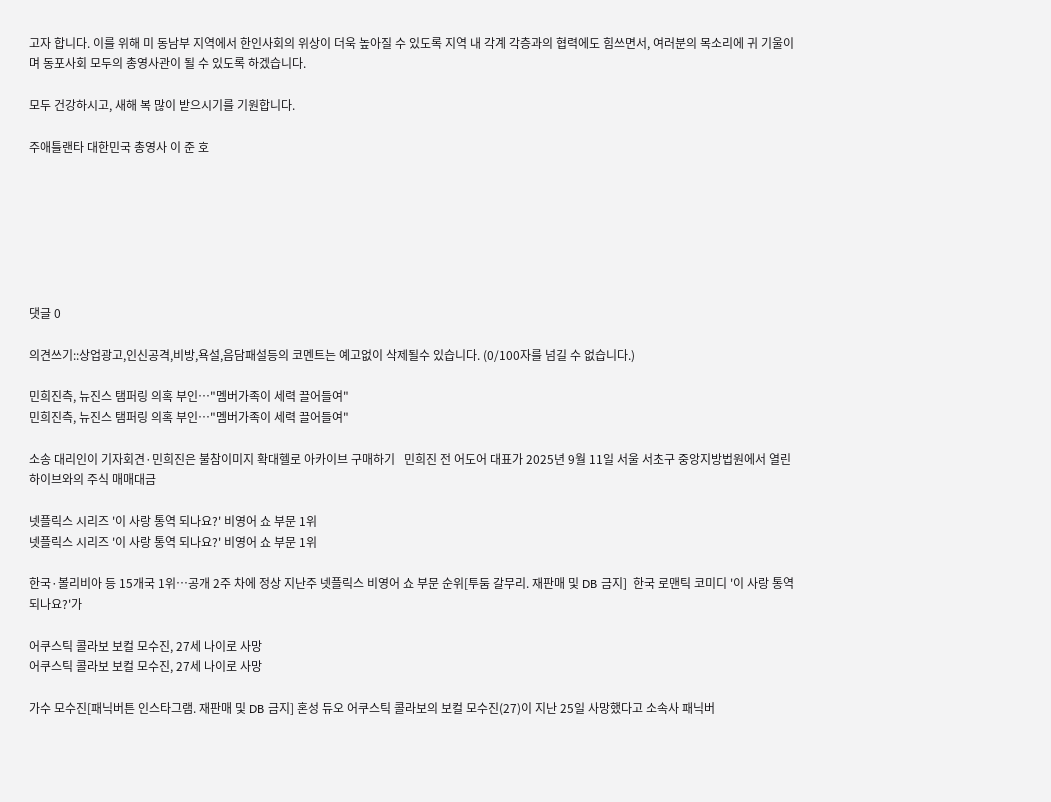고자 합니다. 이를 위해 미 동남부 지역에서 한인사회의 위상이 더욱 높아질 수 있도록 지역 내 각계 각층과의 협력에도 힘쓰면서, 여러분의 목소리에 귀 기울이며 동포사회 모두의 총영사관이 될 수 있도록 하겠습니다.

모두 건강하시고, 새해 복 많이 받으시기를 기원합니다.

주애틀랜타 대한민국 총영사 이 준 호







댓글 0

의견쓰기::상업광고,인신공격,비방,욕설,음담패설등의 코멘트는 예고없이 삭제될수 있습니다. (0/100자를 넘길 수 없습니다.)

민희진측, 뉴진스 탬퍼링 의혹 부인…"멤버가족이 세력 끌어들여"
민희진측, 뉴진스 탬퍼링 의혹 부인…"멤버가족이 세력 끌어들여"

소송 대리인이 기자회견·민희진은 불참이미지 확대헬로 아카이브 구매하기   민희진 전 어도어 대표가 2025년 9월 11일 서울 서초구 중앙지방법원에서 열린 하이브와의 주식 매매대금

넷플릭스 시리즈 '이 사랑 통역 되나요?' 비영어 쇼 부문 1위
넷플릭스 시리즈 '이 사랑 통역 되나요?' 비영어 쇼 부문 1위

한국·볼리비아 등 15개국 1위…공개 2주 차에 정상 지난주 넷플릭스 비영어 쇼 부문 순위[투둠 갈무리. 재판매 및 DB 금지]  한국 로맨틱 코미디 '이 사랑 통역 되나요?'가

어쿠스틱 콜라보 보컬 모수진, 27세 나이로 사망
어쿠스틱 콜라보 보컬 모수진, 27세 나이로 사망

가수 모수진[패닉버튼 인스타그램. 재판매 및 DB 금지] 혼성 듀오 어쿠스틱 콜라보의 보컬 모수진(27)이 지난 25일 사망했다고 소속사 패닉버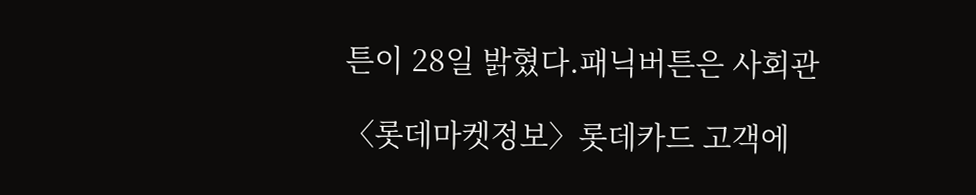튼이 28일 밝혔다.패닉버튼은 사회관

〈롯데마켓정보〉롯데카드 고객에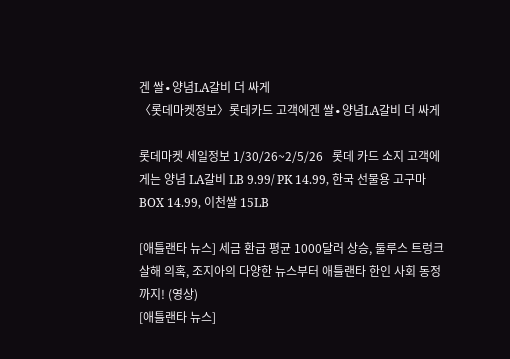겐 쌀∙양념LA갈비 더 싸게
〈롯데마켓정보〉롯데카드 고객에겐 쌀∙양념LA갈비 더 싸게

롯데마켓 세일정보 1/30/26~2/5/26   롯데 카드 소지 고객에게는 양념 LA갈비 LB 9.99/ PK 14.99, 한국 선물용 고구마 BOX 14.99, 이천쌀 15LB

[애틀랜타 뉴스] 세금 환급 평균 1000달러 상승, 둘루스 트렁크 살해 의혹, 조지아의 다양한 뉴스부터 애틀랜타 한인 사회 동정까지! (영상)
[애틀랜타 뉴스]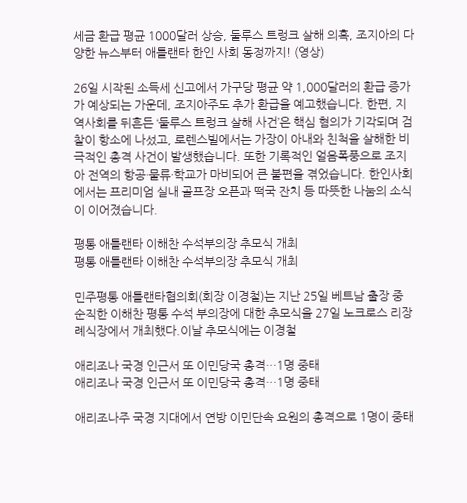세금 환급 평균 1000달러 상승, 둘루스 트렁크 살해 의혹, 조지아의 다양한 뉴스부터 애틀랜타 한인 사회 동정까지! (영상)

26일 시작된 소득세 신고에서 가구당 평균 약 1,000달러의 환급 증가가 예상되는 가운데, 조지아주도 추가 환급을 예고했습니다. 한편, 지역사회를 뒤흔든 ‘둘루스 트렁크 살해 사건’은 핵심 혐의가 기각되며 검찰이 항소에 나섰고, 로렌스빌에서는 가장이 아내와 친척을 살해한 비극적인 총격 사건이 발생했습니다. 또한 기록적인 얼음폭풍으로 조지아 전역의 항공·물류·학교가 마비되어 큰 불편을 겪었습니다. 한인사회에서는 프리미엄 실내 골프장 오픈과 떡국 잔치 등 따뜻한 나눔의 소식이 이어졌습니다.

평통 애틀랜타 이해찬 수석부의장 추모식 개최
평통 애틀랜타 이해찬 수석부의장 추모식 개최

민주평통 애틀랜타협의회(회장 이경철)는 지난 25일 베트남 출장 중 순직한 이해찬 평통 수석 부의장에 대한 추모식을 27일 노크로스 리장례식장에서 개최했다.이날 추모식에는 이경철

애리조나 국경 인근서 또 이민당국 총격…1명 중태
애리조나 국경 인근서 또 이민당국 총격…1명 중태

애리조나주 국경 지대에서 연방 이민단속 요원의 총격으로 1명이 중태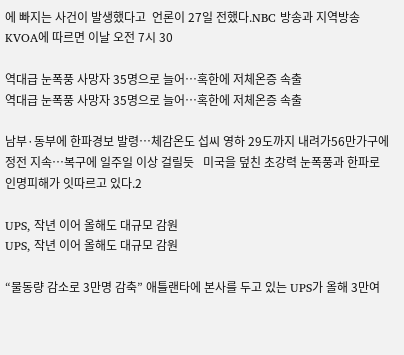에 빠지는 사건이 발생했다고  언론이 27일 전했다.NBC 방송과 지역방송 KVOA에 따르면 이날 오전 7시 30

역대급 눈폭풍 사망자 35명으로 늘어…혹한에 저체온증 속출
역대급 눈폭풍 사망자 35명으로 늘어…혹한에 저체온증 속출

남부·동부에 한파경보 발령…체감온도 섭씨 영하 29도까지 내려가56만가구에 정전 지속…복구에 일주일 이상 걸릴듯   미국을 덮친 초강력 눈폭풍과 한파로 인명피해가 잇따르고 있다.2

UPS, 작년 이어 올해도 대규모 감원
UPS, 작년 이어 올해도 대규모 감원

“물동량 감소로 3만명 감축” 애틀랜타에 본사를 두고 있는 UPS가 올해 3만여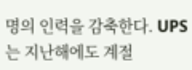명의 인력을 감축한다. UPS는 지난해에도 계절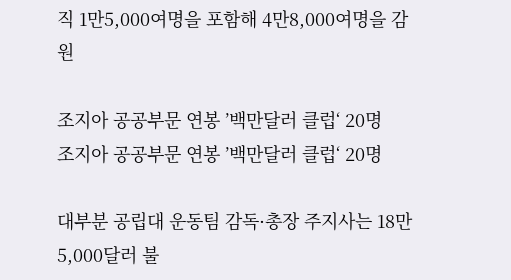직 1만5,000여명을 포함해 4만8,000여명을 감원

조지아 공공부문 연봉 ’백만달러 클럽‘ 20명
조지아 공공부문 연봉 ’백만달러 클럽‘ 20명

대부분 공립대 운동팀 감독∙총장 주지사는 18만5,000달러 불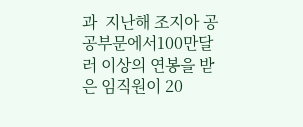과  지난해 조지아 공공부문에서100만달러 이상의 연봉을 받은 임직원이 20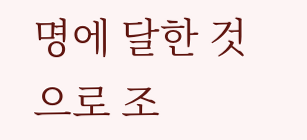명에 달한 것으로 조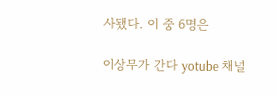사됐다. 이 중 6명은

이상무가 간다 yotube 채널